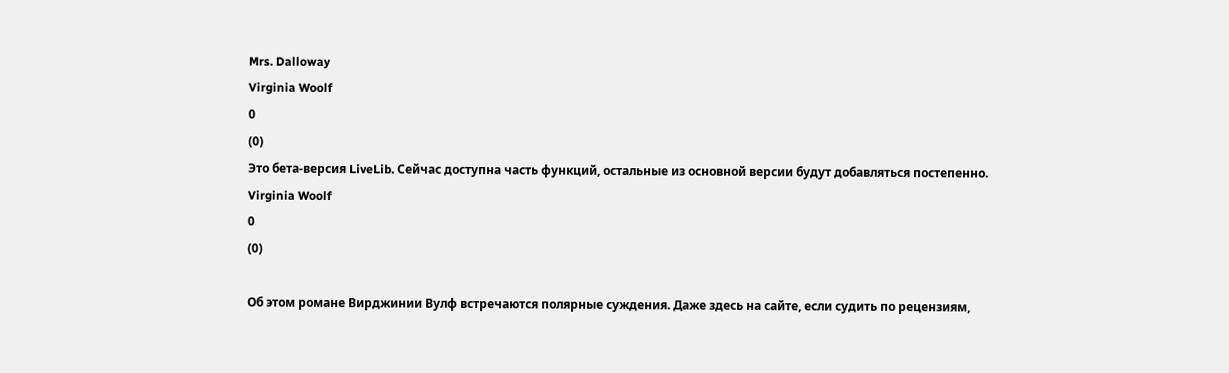Mrs. Dalloway
Virginia Woolf
0
(0)
Это бета-версия LiveLib. Сейчас доступна часть функций, остальные из основной версии будут добавляться постепенно.
Virginia Woolf
0
(0)

Об этом романе Вирджинии Вулф встречаются полярные суждения. Даже здесь на сайте, если судить по рецензиям,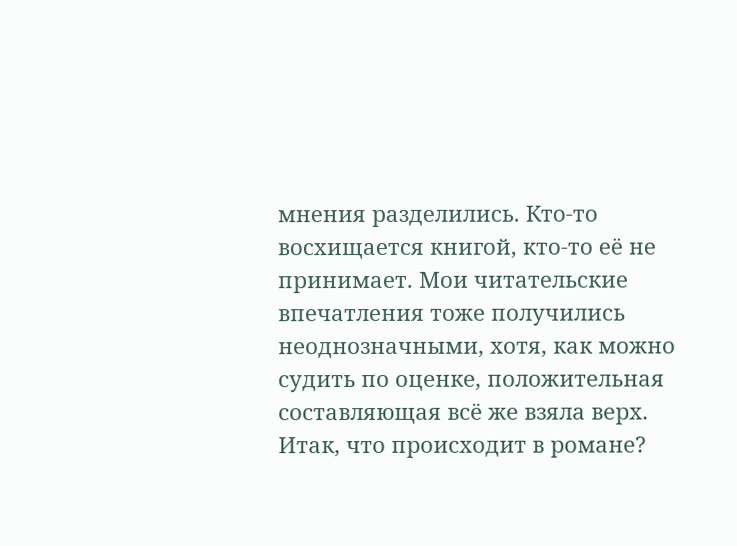мнения разделились. Кто-то восхищается книгой, кто-то её не принимает. Мои читательские впечатления тоже получились неоднозначными, хотя, как можно судить по оценке, положительная составляющая всё же взяла верх.
Итак, что происходит в романе?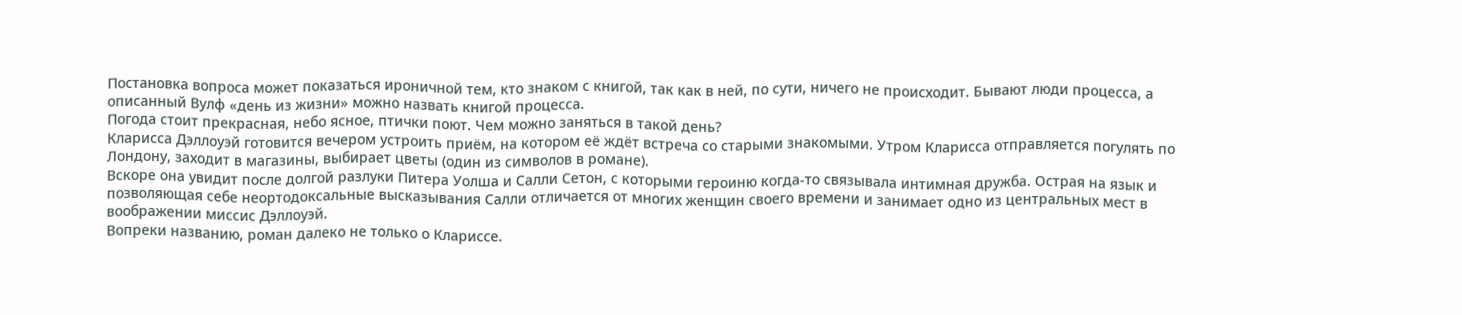Постановка вопроса может показаться ироничной тем, кто знаком с книгой, так как в ней, по сути, ничего не происходит. Бывают люди процесса, а описанный Вулф «день из жизни» можно назвать книгой процесса.
Погода стоит прекрасная, небо ясное, птички поют. Чем можно заняться в такой день?
Кларисса Дэллоуэй готовится вечером устроить приём, на котором её ждёт встреча со старыми знакомыми. Утром Кларисса отправляется погулять по Лондону, заходит в магазины, выбирает цветы (один из символов в романе).
Вскоре она увидит после долгой разлуки Питера Уолша и Салли Сетон, с которыми героиню когда-то связывала интимная дружба. Острая на язык и позволяющая себе неортодоксальные высказывания Салли отличается от многих женщин своего времени и занимает одно из центральных мест в воображении миссис Дэллоуэй.
Вопреки названию, роман далеко не только о Клариссе.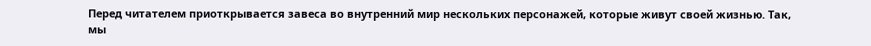Перед читателем приоткрывается завеса во внутренний мир нескольких персонажей, которые живут своей жизнью. Так, мы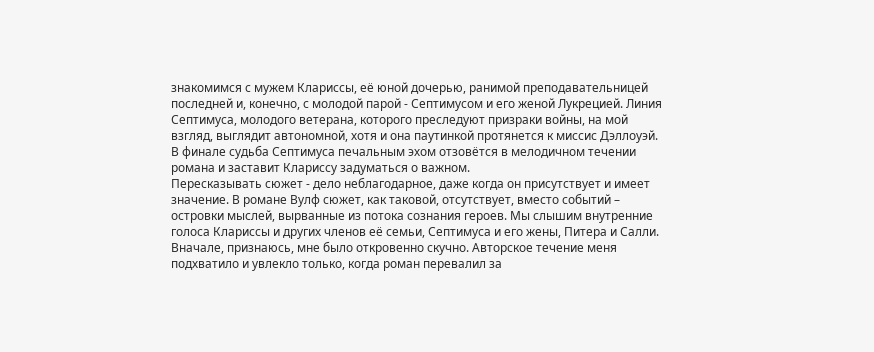знакомимся с мужем Клариссы, её юной дочерью, ранимой преподавательницей последней и, конечно, с молодой парой - Септимусом и его женой Лукрецией. Линия Септимуса, молодого ветерана, которого преследуют призраки войны, на мой взгляд, выглядит автономной, хотя и она паутинкой протянется к миссис Дэллоуэй.
В финале судьба Септимуса печальным эхом отзовётся в мелодичном течении романа и заставит Клариссу задуматься о важном.
Пересказывать сюжет - дело неблагодарное, даже когда он присутствует и имеет значение. В романе Вулф сюжет, как таковой, отсутствует, вместо событий – островки мыслей, вырванные из потока сознания героев. Мы слышим внутренние голоса Клариссы и других членов её семьи, Септимуса и его жены, Питера и Салли. Вначале, признаюсь, мне было откровенно скучно. Авторское течение меня подхватило и увлекло только, когда роман перевалил за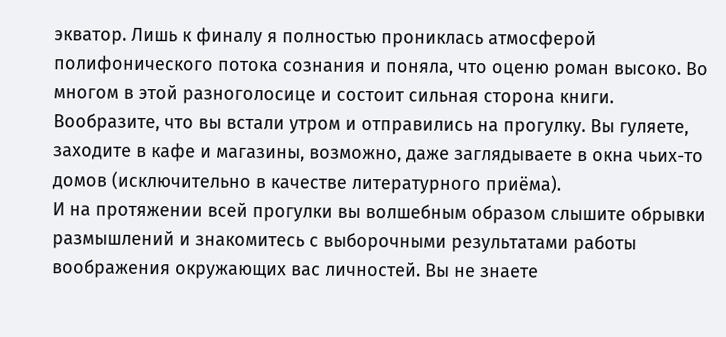экватор. Лишь к финалу я полностью прониклась атмосферой полифонического потока сознания и поняла, что оценю роман высоко. Во многом в этой разноголосице и состоит сильная сторона книги.
Вообразите, что вы встали утром и отправились на прогулку. Вы гуляете, заходите в кафе и магазины, возможно, даже заглядываете в окна чьих-то домов (исключительно в качестве литературного приёма).
И на протяжении всей прогулки вы волшебным образом слышите обрывки размышлений и знакомитесь с выборочными результатами работы воображения окружающих вас личностей. Вы не знаете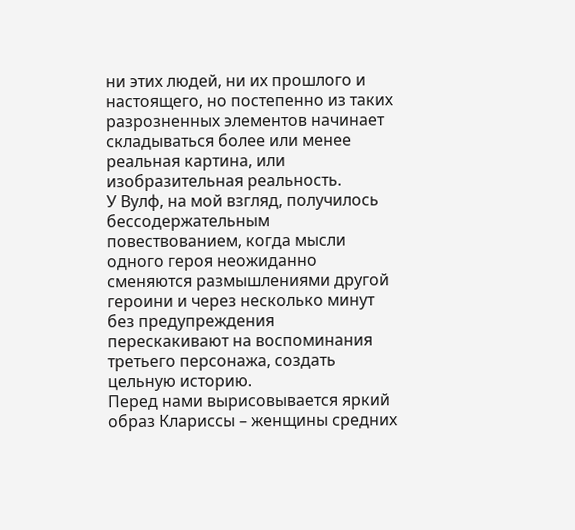ни этих людей, ни их прошлого и настоящего, но постепенно из таких разрозненных элементов начинает складываться более или менее реальная картина, или изобразительная реальность.
У Вулф, на мой взгляд, получилось бессодержательным повествованием, когда мысли одного героя неожиданно сменяются размышлениями другой героини и через несколько минут без предупреждения перескакивают на воспоминания третьего персонажа, создать цельную историю.
Перед нами вырисовывается яркий образ Клариссы – женщины средних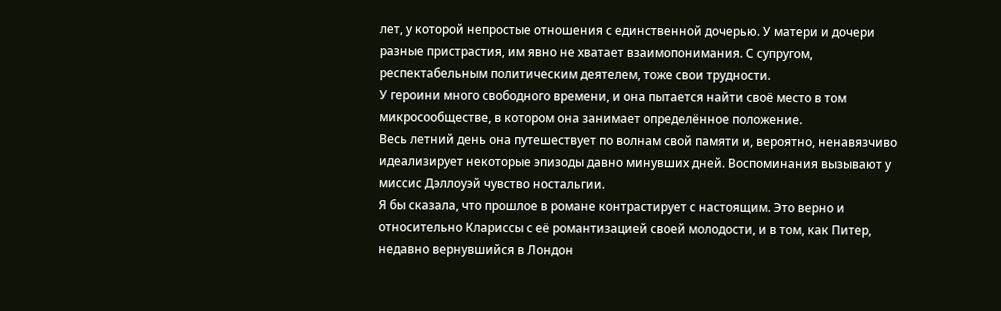лет, у которой непростые отношения с единственной дочерью. У матери и дочери разные пристрастия, им явно не хватает взаимопонимания. С супругом, респектабельным политическим деятелем, тоже свои трудности.
У героини много свободного времени, и она пытается найти своё место в том микросообществе, в котором она занимает определённое положение.
Весь летний день она путешествует по волнам свой памяти и, вероятно, ненавязчиво идеализирует некоторые эпизоды давно минувших дней. Воспоминания вызывают у миссис Дэллоуэй чувство ностальгии.
Я бы сказала, что прошлое в романе контрастирует с настоящим. Это верно и относительно Клариссы с её романтизацией своей молодости, и в том, как Питер, недавно вернувшийся в Лондон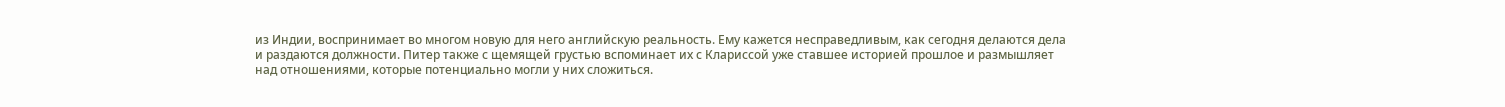из Индии, воспринимает во многом новую для него английскую реальность. Ему кажется несправедливым, как сегодня делаются дела и раздаются должности. Питер также с щемящей грустью вспоминает их с Клариссой уже ставшее историей прошлое и размышляет над отношениями, которые потенциально могли у них сложиться.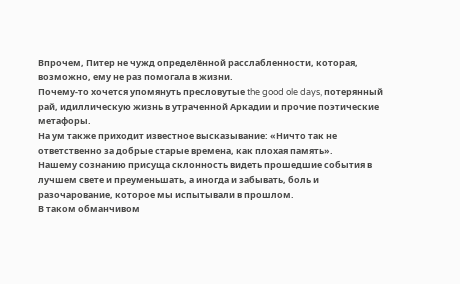Впрочем, Питер не чужд определённой расслабленности, которая, возможно, ему не раз помогала в жизни.
Почему-то хочется упомянуть пресловутые the good ole days, потерянный рай, идиллическую жизнь в утраченной Аркадии и прочие поэтические метафоры.
На ум также приходит известное высказывание: «Ничто так не ответственно за добрые старые времена, как плохая память».
Нашему сознанию присуща склонность видеть прошедшие события в лучшем свете и преуменьшать, а иногда и забывать, боль и разочарование, которое мы испытывали в прошлом.
В таком обманчивом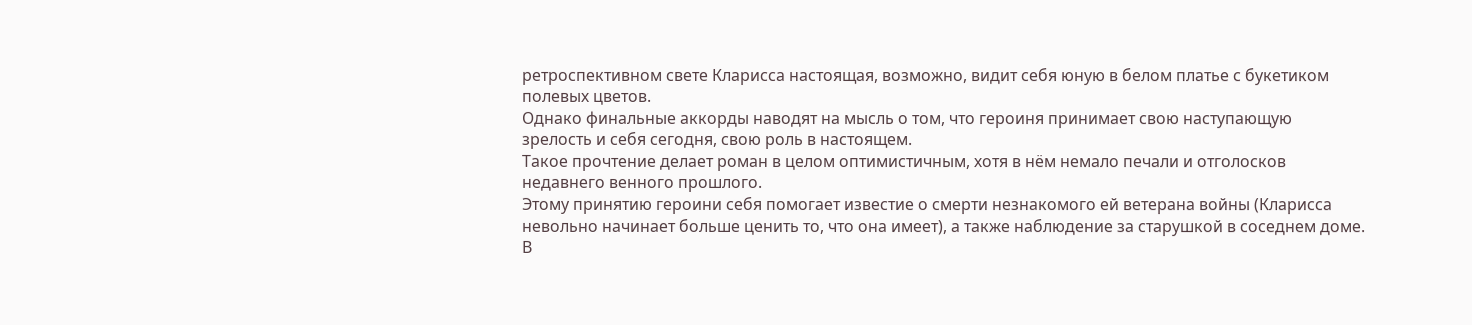ретроспективном свете Кларисса настоящая, возможно, видит себя юную в белом платье с букетиком полевых цветов.
Однако финальные аккорды наводят на мысль о том, что героиня принимает свою наступающую зрелость и себя сегодня, свою роль в настоящем.
Такое прочтение делает роман в целом оптимистичным, хотя в нём немало печали и отголосков недавнего венного прошлого.
Этому принятию героини себя помогает известие о смерти незнакомого ей ветерана войны (Кларисса невольно начинает больше ценить то, что она имеет), а также наблюдение за старушкой в соседнем доме.
В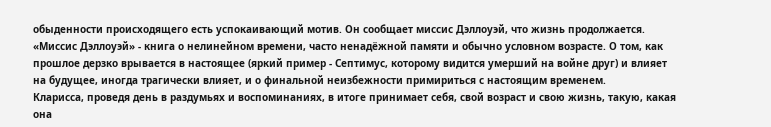обыденности происходящего есть успокаивающий мотив. Он сообщает миссис Дэллоуэй, что жизнь продолжается.
«Миссис Дэллоуэй» - книга о нелинейном времени, часто ненадёжной памяти и обычно условном возрасте. О том, как прошлое дерзко врывается в настоящее (яркий пример - Септимус, которому видится умерший на войне друг) и влияет на будущее, иногда трагически влияет, и о финальной неизбежности примириться с настоящим временем.
Кларисса, проведя день в раздумьях и воспоминаниях, в итоге принимает себя, свой возраст и свою жизнь, такую, какая она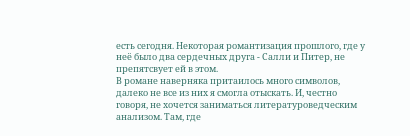есть сегодня. Некоторая романтизация прошлого, где у неё было два сердечных друга - Салли и Питер, не препятсвует ей в этом.
В романе наверняка притаилось много символов, далеко не все из них я смогла отыскать. И, честно говоря, не хочется заниматься литературоведческим анализом. Там, где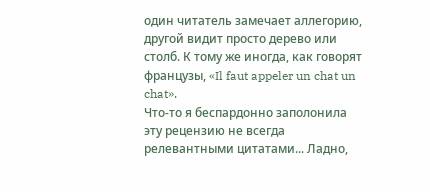один читатель замечает аллегорию, другой видит просто дерево или столб. К тому же иногда, как говорят французы, «Il faut appeler un chat un chat».
Что-то я беспардонно заполонила эту рецензию не всегда релевантными цитатами... Ладно,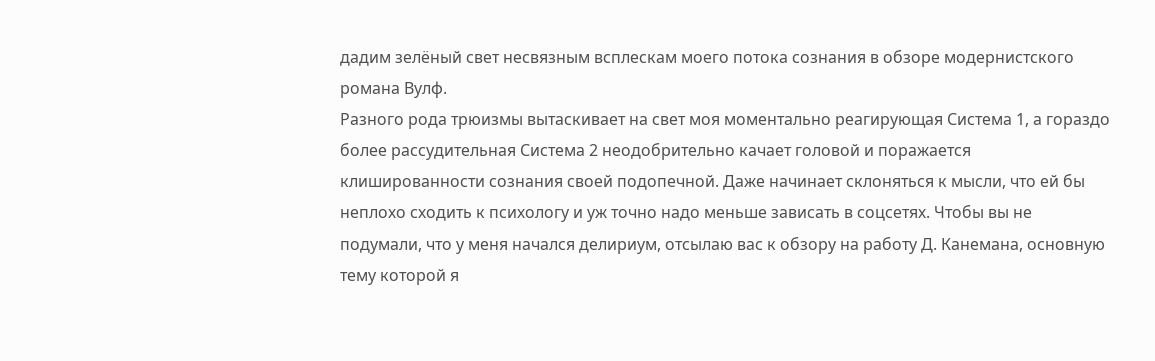дадим зелёный свет несвязным всплескам моего потока сознания в обзоре модернистского романа Вулф.
Разного рода трюизмы вытаскивает на свет моя моментально реагирующая Система 1, а гораздо более рассудительная Система 2 неодобрительно качает головой и поражается клишированности сознания своей подопечной. Даже начинает склоняться к мысли, что ей бы неплохо сходить к психологу и уж точно надо меньше зависать в соцсетях. Чтобы вы не подумали, что у меня начался делириум, отсылаю вас к обзору на работу Д. Канемана, основную тему которой я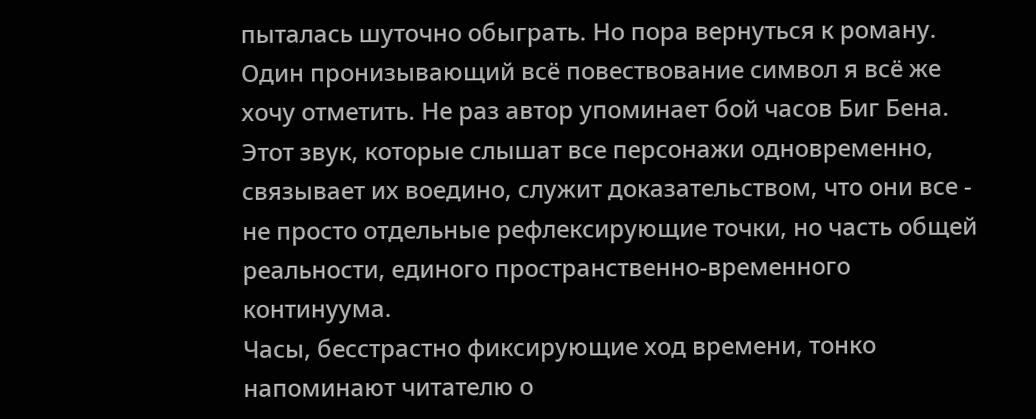пыталась шуточно обыграть. Но пора вернуться к роману.
Один пронизывающий всё повествование символ я всё же хочу отметить. Не раз автор упоминает бой часов Биг Бена. Этот звук, которые слышат все персонажи одновременно, связывает их воедино, служит доказательством, что они все - не просто отдельные рефлексирующие точки, но часть общей реальности, единого пространственно-временного континуума.
Часы, бесстрастно фиксирующие ход времени, тонко напоминают читателю о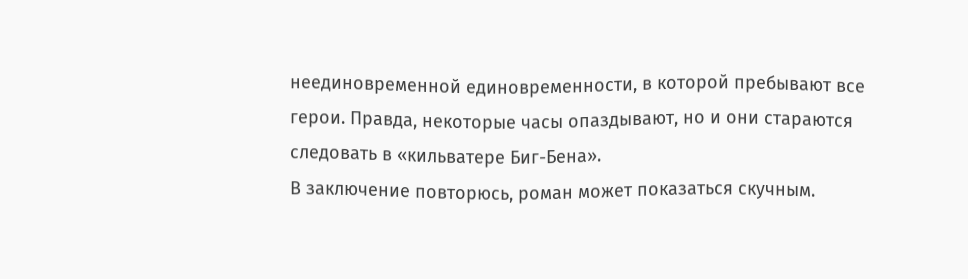неединовременной единовременности, в которой пребывают все герои. Правда, некоторые часы опаздывают, но и они стараются следовать в «кильватере Биг-Бена».
В заключение повторюсь, роман может показаться скучным.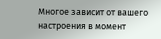Многое зависит от вашего настроения в момент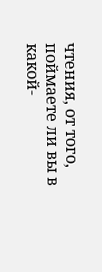чтения, от того, поймаете ли вы в какой-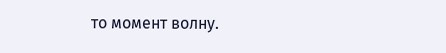то момент волну.